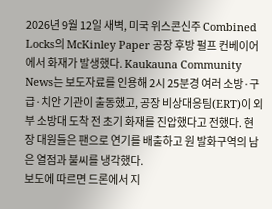2026년 9월 12일 새벽, 미국 위스콘신주 Combined Locks의 McKinley Paper 공장 후방 펄프 컨베이어에서 화재가 발생했다. Kaukauna Community News는 보도자료를 인용해 2시 25분경 여러 소방·구급·치안 기관이 출동했고, 공장 비상대응팀(ERT)이 외부 소방대 도착 전 초기 화재를 진압했다고 전했다. 현장 대원들은 팬으로 연기를 배출하고 원 발화구역의 남은 열점과 불씨를 냉각했다.
보도에 따르면 드론에서 지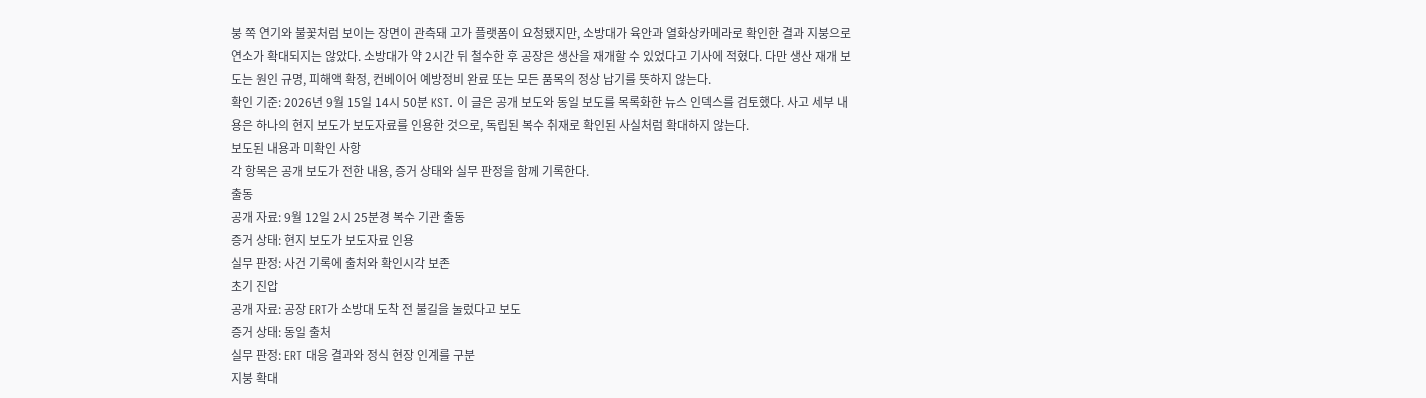붕 쪽 연기와 불꽃처럼 보이는 장면이 관측돼 고가 플랫폼이 요청됐지만, 소방대가 육안과 열화상카메라로 확인한 결과 지붕으로 연소가 확대되지는 않았다. 소방대가 약 2시간 뒤 철수한 후 공장은 생산을 재개할 수 있었다고 기사에 적혔다. 다만 생산 재개 보도는 원인 규명, 피해액 확정, 컨베이어 예방정비 완료 또는 모든 품목의 정상 납기를 뜻하지 않는다.
확인 기준: 2026년 9월 15일 14시 50분 KST. 이 글은 공개 보도와 동일 보도를 목록화한 뉴스 인덱스를 검토했다. 사고 세부 내용은 하나의 현지 보도가 보도자료를 인용한 것으로, 독립된 복수 취재로 확인된 사실처럼 확대하지 않는다.
보도된 내용과 미확인 사항
각 항목은 공개 보도가 전한 내용, 증거 상태와 실무 판정을 함께 기록한다.
출동
공개 자료: 9월 12일 2시 25분경 복수 기관 출동
증거 상태: 현지 보도가 보도자료 인용
실무 판정: 사건 기록에 출처와 확인시각 보존
초기 진압
공개 자료: 공장 ERT가 소방대 도착 전 불길을 눌렀다고 보도
증거 상태: 동일 출처
실무 판정: ERT 대응 결과와 정식 현장 인계를 구분
지붕 확대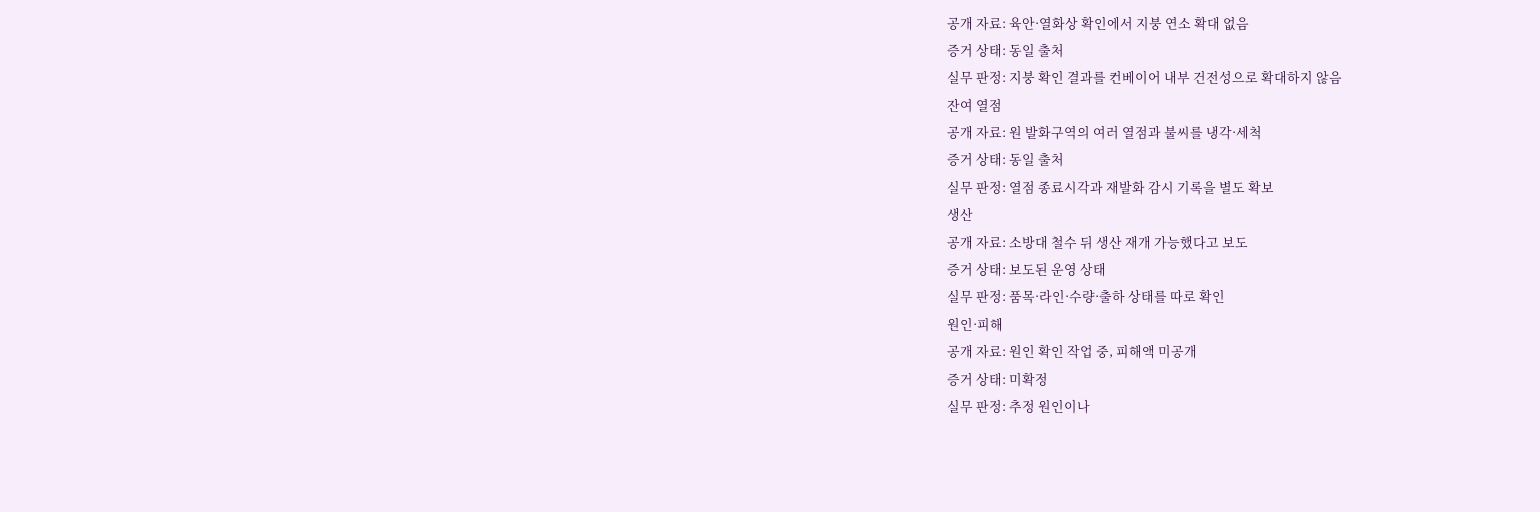공개 자료: 육안·열화상 확인에서 지붕 연소 확대 없음
증거 상태: 동일 출처
실무 판정: 지붕 확인 결과를 컨베이어 내부 건전성으로 확대하지 않음
잔여 열점
공개 자료: 원 발화구역의 여러 열점과 불씨를 냉각·세척
증거 상태: 동일 출처
실무 판정: 열점 종료시각과 재발화 감시 기록을 별도 확보
생산
공개 자료: 소방대 철수 뒤 생산 재개 가능했다고 보도
증거 상태: 보도된 운영 상태
실무 판정: 품목·라인·수량·출하 상태를 따로 확인
원인·피해
공개 자료: 원인 확인 작업 중, 피해액 미공개
증거 상태: 미확정
실무 판정: 추정 원인이나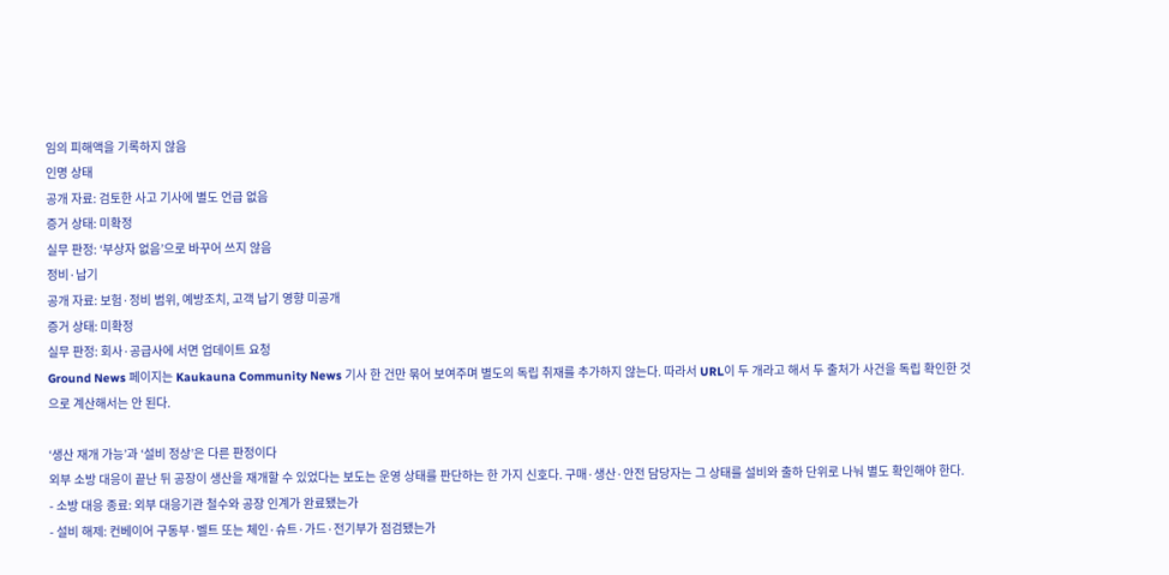임의 피해액을 기록하지 않음
인명 상태
공개 자료: 검토한 사고 기사에 별도 언급 없음
증거 상태: 미확정
실무 판정: ‘부상자 없음’으로 바꾸어 쓰지 않음
정비·납기
공개 자료: 보험·정비 범위, 예방조치, 고객 납기 영향 미공개
증거 상태: 미확정
실무 판정: 회사·공급사에 서면 업데이트 요청
Ground News 페이지는 Kaukauna Community News 기사 한 건만 묶어 보여주며 별도의 독립 취재를 추가하지 않는다. 따라서 URL이 두 개라고 해서 두 출처가 사건을 독립 확인한 것으로 계산해서는 안 된다.

‘생산 재개 가능’과 ‘설비 정상’은 다른 판정이다
외부 소방 대응이 끝난 뒤 공장이 생산을 재개할 수 있었다는 보도는 운영 상태를 판단하는 한 가지 신호다. 구매·생산·안전 담당자는 그 상태를 설비와 출하 단위로 나눠 별도 확인해야 한다.
- 소방 대응 종료: 외부 대응기관 철수와 공장 인계가 완료됐는가
- 설비 해제: 컨베이어 구동부·벨트 또는 체인·슈트·가드·전기부가 점검됐는가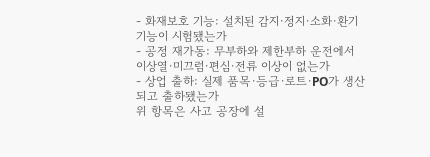- 화재보호 기능: 설치된 감지·정지·소화·환기 기능이 시험됐는가
- 공정 재가동: 무부하와 제한부하 운전에서 이상열·미끄럼·편심·전류 이상이 없는가
- 상업 출하: 실제 품목·등급·로트·PO가 생산되고 출하됐는가
위 항목은 사고 공장에 설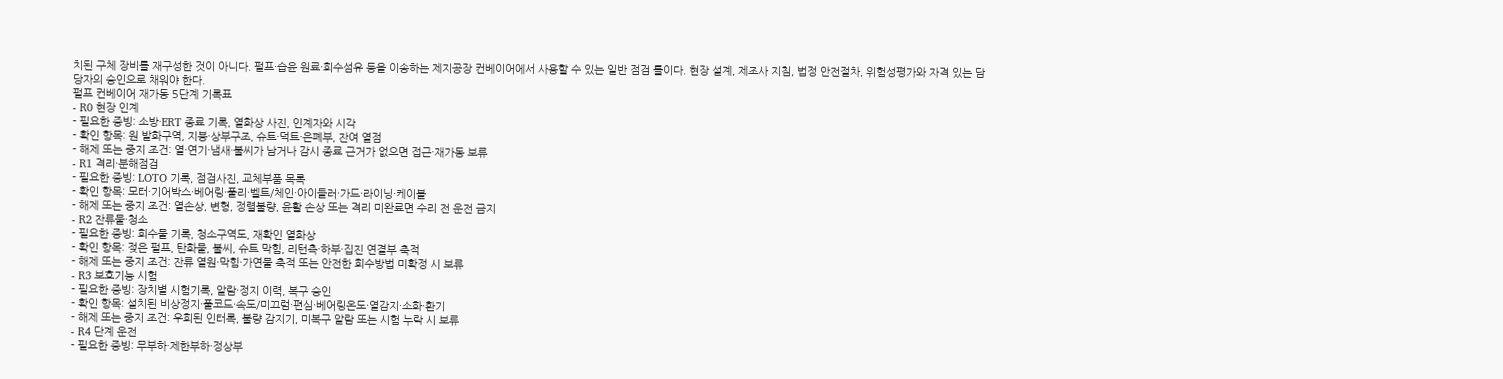치된 구체 장비를 재구성한 것이 아니다. 펄프·습윤 원료·회수섬유 등을 이송하는 제지공장 컨베이어에서 사용할 수 있는 일반 점검 틀이다. 현장 설계, 제조사 지침, 법정 안전절차, 위험성평가와 자격 있는 담당자의 승인으로 채워야 한다.
펄프 컨베이어 재가동 5단계 기록표
- R0 현장 인계
- 필요한 증빙: 소방·ERT 종료 기록, 열화상 사진, 인계자와 시각
- 확인 항목: 원 발화구역, 지붕·상부구조, 슈트·덕트·은폐부, 잔여 열점
- 해제 또는 중지 조건: 열·연기·냄새·불씨가 남거나 감시 종료 근거가 없으면 접근·재가동 보류
- R1 격리·분해점검
- 필요한 증빙: LOTO 기록, 점검사진, 교체부품 목록
- 확인 항목: 모터·기어박스·베어링·풀리·벨트/체인·아이들러·가드·라이닝·케이블
- 해제 또는 중지 조건: 열손상, 변형, 정렬불량, 윤활 손상 또는 격리 미완료면 수리 전 운전 금지
- R2 잔류물·청소
- 필요한 증빙: 회수물 기록, 청소구역도, 재확인 열화상
- 확인 항목: 젖은 펄프, 탄화물, 불씨, 슈트 막힘, 리턴측·하부·집진 연결부 축적
- 해제 또는 중지 조건: 잔류 열원·막힘·가연물 축적 또는 안전한 회수방법 미확정 시 보류
- R3 보호기능 시험
- 필요한 증빙: 장치별 시험기록, 알람·정지 이력, 복구 승인
- 확인 항목: 설치된 비상정지·풀코드·속도/미끄럼·편심·베어링온도·열감지·소화·환기
- 해제 또는 중지 조건: 우회된 인터록, 불량 감지기, 미복구 알람 또는 시험 누락 시 보류
- R4 단계 운전
- 필요한 증빙: 무부하·제한부하·정상부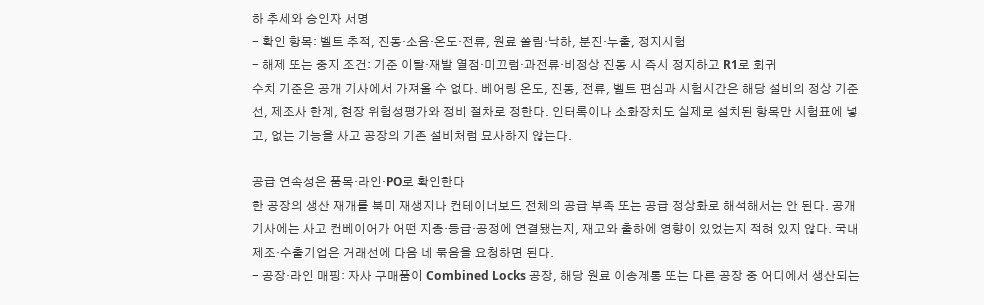하 추세와 승인자 서명
- 확인 항목: 벨트 추적, 진동·소음·온도·전류, 원료 쏠림·낙하, 분진·누출, 정지시험
- 해제 또는 중지 조건: 기준 이탈·재발 열점·미끄럼·과전류·비정상 진동 시 즉시 정지하고 R1로 회귀
수치 기준은 공개 기사에서 가져올 수 없다. 베어링 온도, 진동, 전류, 벨트 편심과 시험시간은 해당 설비의 정상 기준선, 제조사 한계, 현장 위험성평가와 정비 절차로 정한다. 인터록이나 소화장치도 실제로 설치된 항목만 시험표에 넣고, 없는 기능을 사고 공장의 기존 설비처럼 묘사하지 않는다.

공급 연속성은 품목·라인·PO로 확인한다
한 공장의 생산 재개를 북미 재생지나 컨테이너보드 전체의 공급 부족 또는 공급 정상화로 해석해서는 안 된다. 공개 기사에는 사고 컨베이어가 어떤 지종·등급·공정에 연결됐는지, 재고와 출하에 영향이 있었는지 적혀 있지 않다. 국내 제조·수출기업은 거래선에 다음 네 묶음을 요청하면 된다.
- 공장·라인 매핑: 자사 구매품이 Combined Locks 공장, 해당 원료 이송계통 또는 다른 공장 중 어디에서 생산되는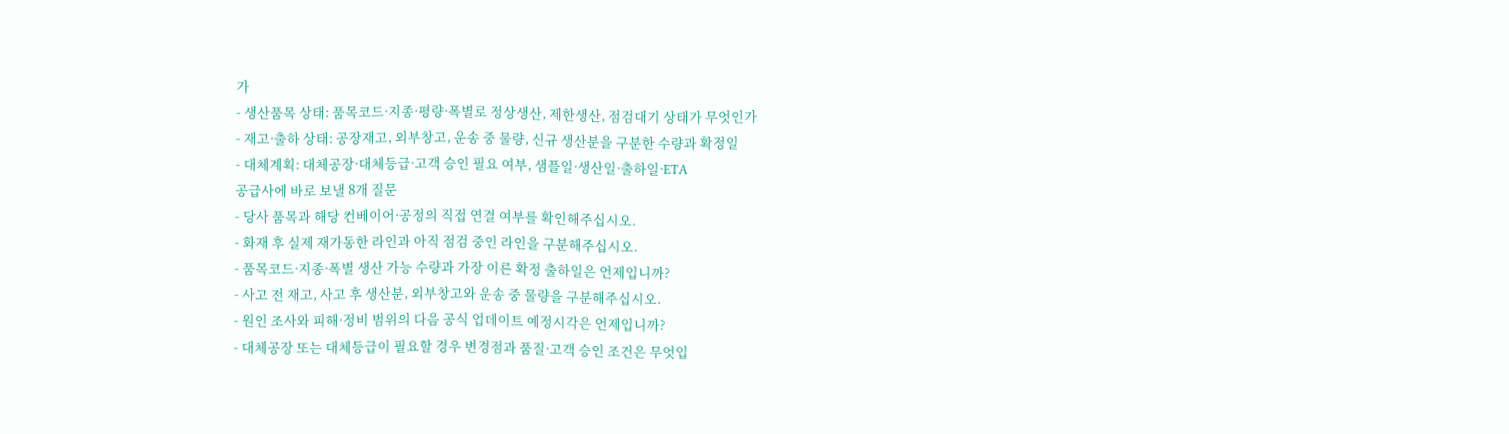가
- 생산품목 상태: 품목코드·지종·평량·폭별로 정상생산, 제한생산, 점검대기 상태가 무엇인가
- 재고·출하 상태: 공장재고, 외부창고, 운송 중 물량, 신규 생산분을 구분한 수량과 확정일
- 대체계획: 대체공장·대체등급·고객 승인 필요 여부, 샘플일·생산일·출하일·ETA
공급사에 바로 보낼 8개 질문
- 당사 품목과 해당 컨베이어·공정의 직접 연결 여부를 확인해주십시오.
- 화재 후 실제 재가동한 라인과 아직 점검 중인 라인을 구분해주십시오.
- 품목코드·지종·폭별 생산 가능 수량과 가장 이른 확정 출하일은 언제입니까?
- 사고 전 재고, 사고 후 생산분, 외부창고와 운송 중 물량을 구분해주십시오.
- 원인 조사와 피해·정비 범위의 다음 공식 업데이트 예정시각은 언제입니까?
- 대체공장 또는 대체등급이 필요할 경우 변경점과 품질·고객 승인 조건은 무엇입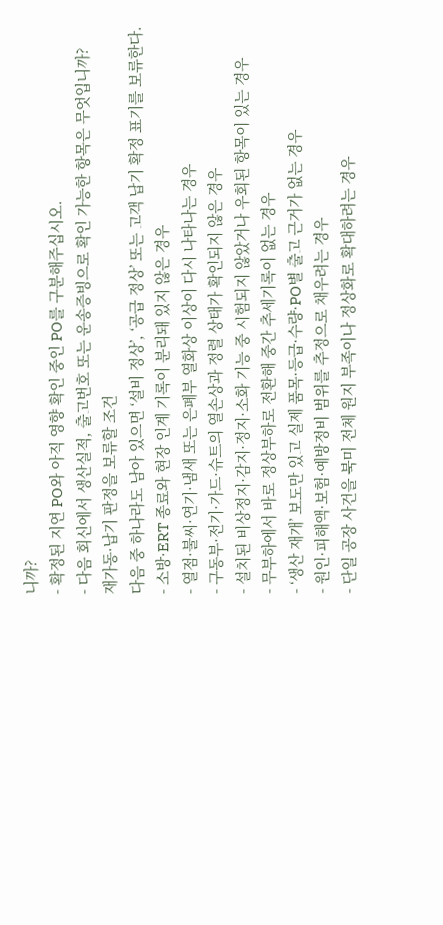니까?
- 확정된 지연 PO와 아직 영향 확인 중인 PO를 구분해주십시오.
- 다음 회신에서 생산실적, 출고번호 또는 운송증빙으로 확인 가능한 항목은 무엇입니까?
재가동·납기 판정을 보류할 조건
다음 중 하나라도 남아 있으면 ‘설비 정상’, ‘공급 정상’ 또는 고객 납기 확정 표기를 보류한다.
- 소방·ERT 종료와 현장 인계 기록이 분리돼 있지 않은 경우
- 열점·불씨·연기·냄새 또는 은폐부 열화상 이상이 다시 나타나는 경우
- 구동부·전기·가드·슈트의 열손상과 정렬 상태가 확인되지 않은 경우
- 설치된 비상정지·감지·정지·소화 기능 중 시험되지 않았거나 우회된 항목이 있는 경우
- 무부하에서 바로 정상부하로 전환해 중간 추세기록이 없는 경우
- ‘생산 재개’ 보도만 있고 실제 품목·등급·수량·PO별 출고 근거가 없는 경우
- 원인·피해액·보험·예방정비 범위를 추정으로 채우려는 경우
- 단일 공장 사건을 북미 전체 원지 부족이나 정상화로 확대하려는 경우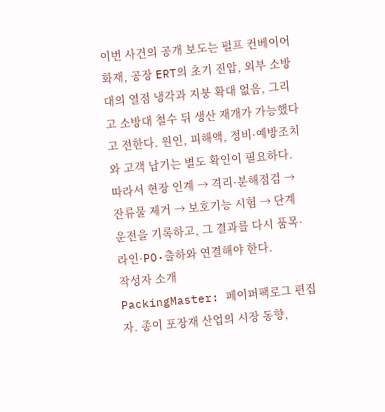이번 사건의 공개 보도는 펄프 컨베이어 화재, 공장 ERT의 초기 진압, 외부 소방대의 열점 냉각과 지붕 확대 없음, 그리고 소방대 철수 뒤 생산 재개가 가능했다고 전한다. 원인, 피해액, 정비·예방조치와 고객 납기는 별도 확인이 필요하다. 따라서 현장 인계 → 격리·분해점검 → 잔류물 제거 → 보호기능 시험 → 단계 운전을 기록하고, 그 결과를 다시 품목·라인·PO·출하와 연결해야 한다.
작성자 소개
PackingMaster: 페이퍼팩로그 편집자. 종이 포장재 산업의 시장 동향,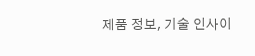제품 정보, 기술 인사이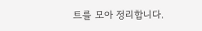트를 모아 정리합니다.